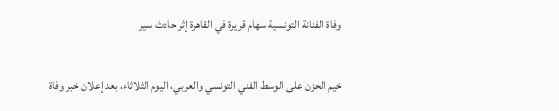وفاة الفنانة التونسية سهام قريرة في القاهرة إثر حادث سير

خيم الحزن على الوسط الفني التونسي والعربي، اليوم الثلاثاء، بعد إعلان خبر وفاة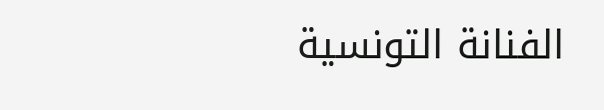الفنانة التونسية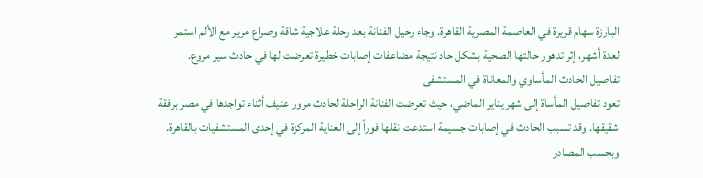البارزة سهام قريرة في العاصمة المصرية القاهرة. وجاء رحيل الفنانة بعد رحلة علاجية شاقة وصراع مرير مع الألم استمر لعدة أشهر، إثر تدهور حالتها الصحية بشكل حاد نتيجة مضاعفات إصابات خطيرة تعرضت لها في حادث سير مروع.
تفاصيل الحادث المأساوي والمعاناة في المستشفى
تعود تفاصيل المأساة إلى شهر يناير الماضي، حيث تعرضت الفنانة الراحلة لحادث مرور عنيف أثناء تواجدها في مصر برفقة شقيقها. وقد تسبب الحادث في إصابات جسيمة استدعت نقلها فوراً إلى العناية المركزة في إحدى المستشفيات بالقاهرة. وبحسب المصادر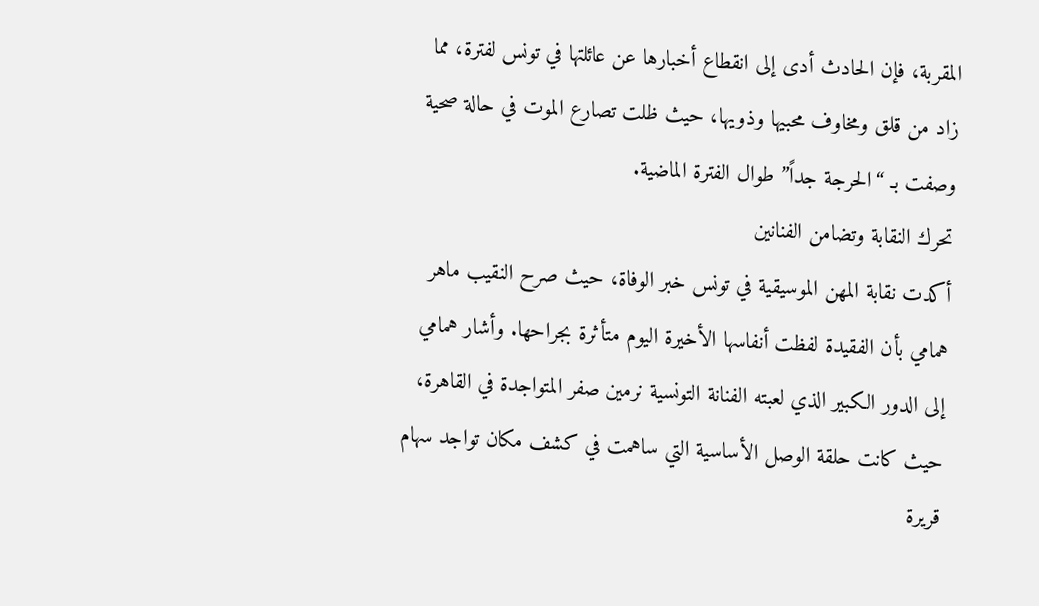المقربة، فإن الحادث أدى إلى انقطاع أخبارها عن عائلتها في تونس لفترة، مما زاد من قلق ومخاوف محبيها وذويها، حيث ظلت تصارع الموت في حالة صحية وصفت بـ “الحرجة جداً” طوال الفترة الماضية.
تحرك النقابة وتضامن الفنانين
أكدت نقابة المهن الموسيقية في تونس خبر الوفاة، حيث صرح النقيب ماهر همامي بأن الفقيدة لفظت أنفاسها الأخيرة اليوم متأثرة بجراحها. وأشار همامي إلى الدور الكبير الذي لعبته الفنانة التونسية نرمين صفر المتواجدة في القاهرة، حيث كانت حلقة الوصل الأساسية التي ساهمت في كشف مكان تواجد سهام قريرة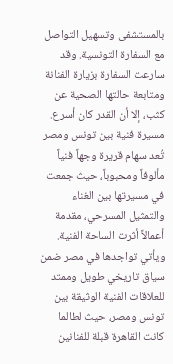بالمستشفى وتسهيل التواصل مع السفارة التونسية. وقد سارعت السفارة بزيارة الفنانة ومتابعة حالتها الصحية عن كثب، إلا أن القدر كان أسرع.
مسيرة فنية بين تونس ومصر
تُعد سهام قريرة وجهاً فنياً مألوفاً ومحبوباً، حيث جمعت في مسيرتها بين الغناء والتمثيل المسرحي، مقدمة أعمالاً أثرت الساحة الفنية. ويأتي تواجدها في مصر ضمن سياق تاريخي طويل وممتد للعلاقات الفنية الوثيقة بين تونس ومصر، حيث لطالما كانت القاهرة قبلة للفنانين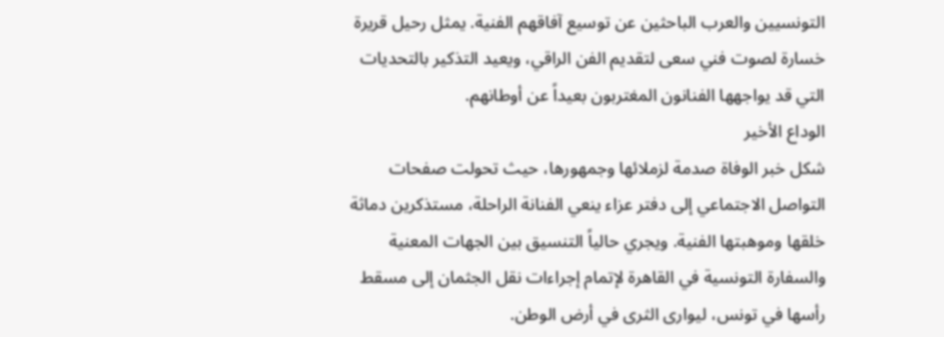التونسيين والعرب الباحثين عن توسيع آفاقهم الفنية. يمثل رحيل قريرة خسارة لصوت فني سعى لتقديم الفن الراقي، ويعيد التذكير بالتحديات التي قد يواجهها الفنانون المغتربون بعيداً عن أوطانهم.
الوداع الأخير
شكل خبر الوفاة صدمة لزملائها وجمهورها، حيث تحولت صفحات التواصل الاجتماعي إلى دفتر عزاء ينعي الفنانة الراحلة، مستذكرين دماثة خلقها وموهبتها الفنية. ويجري حالياً التنسيق بين الجهات المعنية والسفارة التونسية في القاهرة لإتمام إجراءات نقل الجثمان إلى مسقط رأسها في تونس، ليوارى الثرى في أرض الوطن.